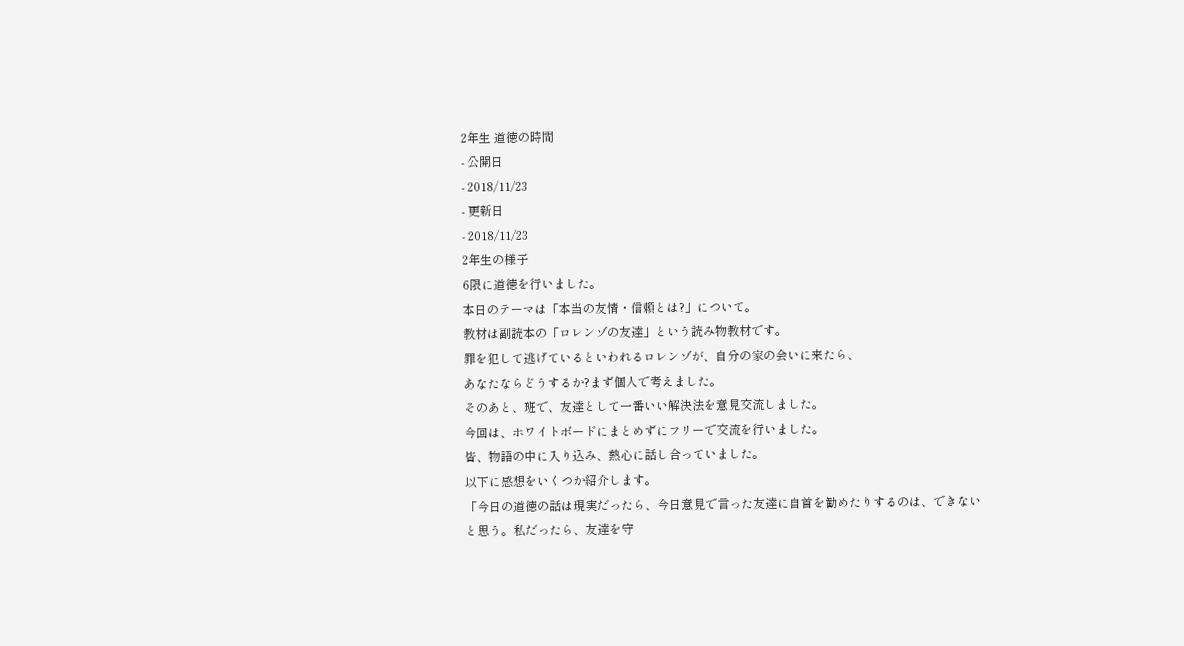2年生 道徳の時間
- 公開日
- 2018/11/23
- 更新日
- 2018/11/23
2年生の様子
6限に道徳を行いました。
本日のテーマは「本当の友情・信頼とは?」について。
教材は副読本の「ロレンゾの友達」という読み物教材です。
罪を犯して逃げているといわれるロレンゾが、自分の家の会いに来たら、
あなたならどうするか?まず個人で考えました。
そのあと、班で、友達として一番いい解決法を意見交流しました。
今回は、ホワイトボードにまとめずにフリーで交流を行いました。
皆、物語の中に入り込み、熱心に話し合っていました。
以下に感想をいくつか紹介します。
「今日の道徳の話は現実だったら、今日意見で言った友達に自首を勧めたりするのは、できないと思う。私だったら、友達を守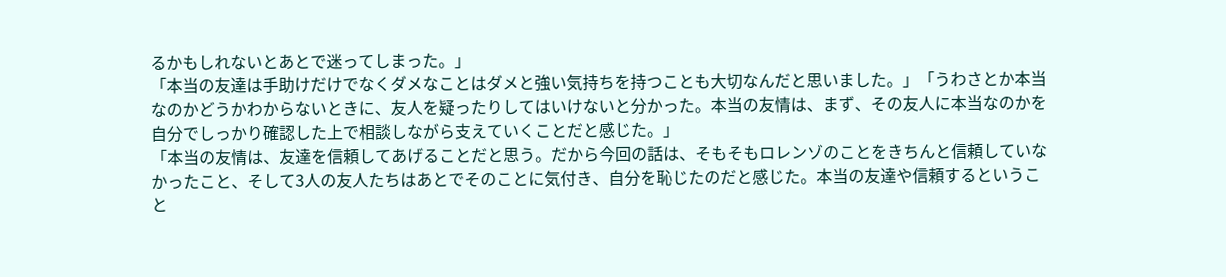るかもしれないとあとで迷ってしまった。」
「本当の友達は手助けだけでなくダメなことはダメと強い気持ちを持つことも大切なんだと思いました。」「うわさとか本当なのかどうかわからないときに、友人を疑ったりしてはいけないと分かった。本当の友情は、まず、その友人に本当なのかを自分でしっかり確認した上で相談しながら支えていくことだと感じた。」
「本当の友情は、友達を信頼してあげることだと思う。だから今回の話は、そもそもロレンゾのことをきちんと信頼していなかったこと、そして3人の友人たちはあとでそのことに気付き、自分を恥じたのだと感じた。本当の友達や信頼するということ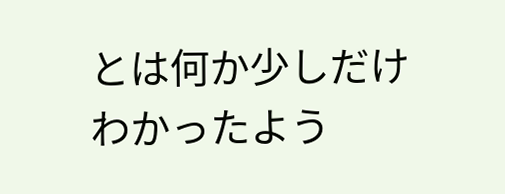とは何か少しだけわかったよう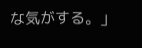な気がする。」